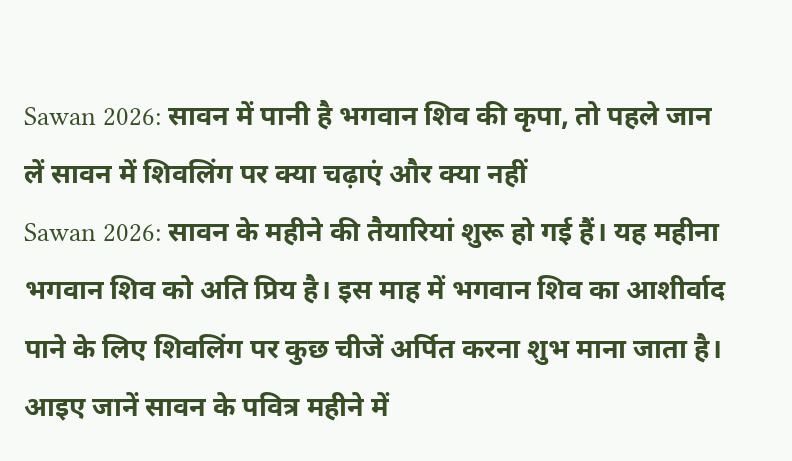Sawan 2026: सावन में पानी है भगवान शिव की कृपा, तो पहले जान लें सावन में शिवलिंग पर क्या चढ़ाएं और क्या नहीं
Sawan 2026: सावन के महीने की तैयारियां शुरू हो गई हैं। यह महीना भगवान शिव को अति प्रिय है। इस माह में भगवान शिव का आशीर्वाद पाने के लिए शिवलिंग पर कुछ चीजें अर्पित करना शुभ माना जाता है। आइए जानें सावन के पवित्र महीने में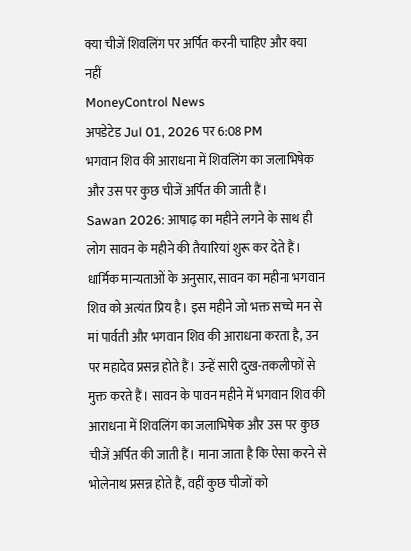क्या चीजें शिवलिंग पर अर्पित करनी चाहिए और क्या नहीं
MoneyControl News
अपडेटेड Jul 01, 2026 पर 6:08 PM
भगवान शिव की आराधना में शिवलिंग का जलाभिषेक और उस पर कुछ चीजें अर्पित की जाती हैं।
Sawan 2026: आषाढ़ का महीने लगने के साथ ही लोग सावन के महीने की तैयारियां शुरू कर देते हैं। धार्मिक मान्यताओं के अनुसार, सावन का महीना भगवान शिव को अत्यंत प्रिय है। इस महीने जो भक्त सच्चे मन से मां पार्वती और भगवान शिव की आराधना करता है, उन पर महादेव प्रसन्न होते हैं। उन्हें सारी दुख-तकलीफों से मुक्त करते हैं। सावन के पावन महीने में भगवान शिव की आराधना में शिवलिंग का जलाभिषेक और उस पर कुछ चीजें अर्पित की जाती हैं। माना जाता है कि ऐसा करने से भोलेनाथ प्रसन्न होते हैं, वहीं कुछ चीजों को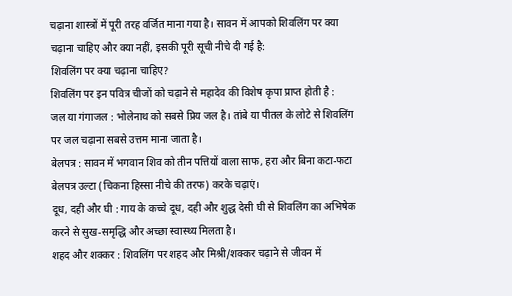चढ़ाना शास्त्रों में पूरी तरह वर्जित माना गया है। सावन में आपको शिवलिंग पर क्या चढ़ाना चाहिए और क्या नहीं, इसकी पूरी सूची नीचे दी गई है:
शिवलिंग पर क्या चढ़ाना चाहिए?
शिवलिंग पर इन पवित्र चीजों को चढ़ाने से महादेव की विशेष कृपा प्राप्त होती है :
जल या गंगाजल : भोलेनाथ को सबसे प्रिय जल है। तांबे या पीतल के लोटे से शिवलिंग पर जल चढ़ाना सबसे उत्तम माना जाता है।
बेलपत्र : सावन में भगवान शिव को तीन पत्तियों वाला साफ, हरा और बिना कटा-फटा बेलपत्र उल्टा (चिकना हिस्सा नीचे की तरफ) करके चढ़ाएं।
दूध, दही और घी : गाय के कच्चे दूध, दही और शुद्ध देसी घी से शिवलिंग का अभिषेक करने से सुख-समृद्धि और अच्छा स्वास्थ्य मिलता है।
शहद और शक्कर : शिवलिंग पर शहद और मिश्री/शक्कर चढ़ाने से जीवन में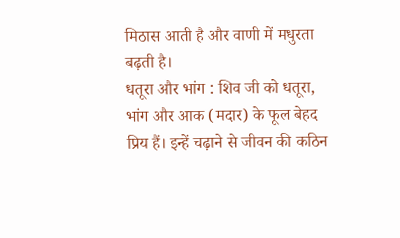मिठास आती है और वाणी में मधुरता बढ़ती है।
धतूरा और भांग : शिव जी को धतूरा, भांग और आक (मदार) के फूल बेहद प्रिय हैं। इन्हें चढ़ाने से जीवन की कठिन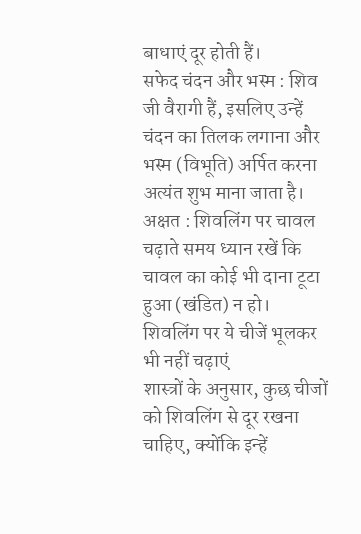बाधाएं दूर होती हैं।
सफेद चंदन और भस्म : शिव जी वैरागी हैं, इसलिए उन्हें चंदन का तिलक लगाना और भस्म (विभूति) अर्पित करना अत्यंत शुभ माना जाता है।
अक्षत : शिवलिंग पर चावल चढ़ाते समय ध्यान रखें कि चावल का कोई भी दाना टूटा हुआ (खंडित) न हो।
शिवलिंग पर ये चीजें भूलकर भी नहीं चढ़ाएं
शास्त्रों के अनुसार, कुछ चीजों को शिवलिंग से दूर रखना चाहिए, क्योंकि इन्हें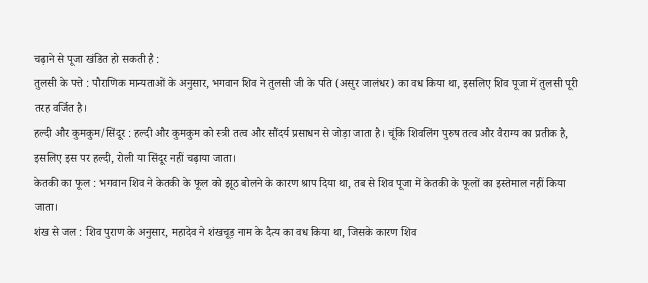चढ़ाने से पूजा खंडित हो सकती है :
तुलसी के पत्ते : पौराणिक मान्यताओं के अनुसार, भगवान शिव ने तुलसी जी के पति (असुर जालंधर) का वध किया था, इसलिए शिव पूजा में तुलसी पूरी तरह वर्जित है।
हल्दी और कुमकुम/सिंदूर : हल्दी और कुमकुम को स्त्री तत्व और सौंदर्य प्रसाधन से जोड़ा जाता है। चूंकि शिवलिंग पुरुष तत्व और वैराग्य का प्रतीक है, इसलिए इस पर हल्दी, रोली या सिंदूर नहीं चढ़ाया जाता।
केतकी का फूल : भगवान शिव ने केतकी के फूल को झूठ बोलने के कारण श्राप दिया था, तब से शिव पूजा में केतकी के फूलों का इस्तेमाल नहीं किया जाता।
शंख से जल : शिव पुराण के अनुसार, महादेव ने शंखचूड़ नाम के दैत्य का वध किया था, जिसके कारण शिव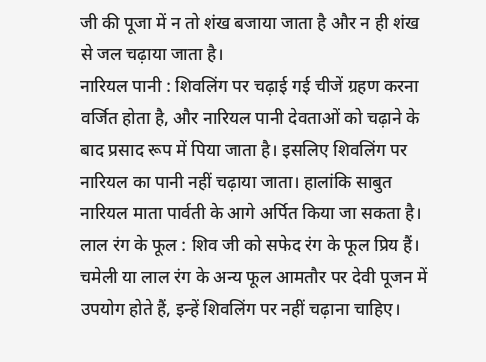जी की पूजा में न तो शंख बजाया जाता है और न ही शंख से जल चढ़ाया जाता है।
नारियल पानी : शिवलिंग पर चढ़ाई गई चीजें ग्रहण करना वर्जित होता है, और नारियल पानी देवताओं को चढ़ाने के बाद प्रसाद रूप में पिया जाता है। इसलिए शिवलिंग पर नारियल का पानी नहीं चढ़ाया जाता। हालांकि साबुत नारियल माता पार्वती के आगे अर्पित किया जा सकता है।
लाल रंग के फूल : शिव जी को सफेद रंग के फूल प्रिय हैं। चमेली या लाल रंग के अन्य फूल आमतौर पर देवी पूजन में उपयोग होते हैं, इन्हें शिवलिंग पर नहीं चढ़ाना चाहिए।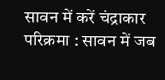सावन में करें चंद्राकार परिक्रमा : सावन में जब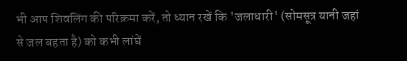भी आप शिवलिंग की परिक्रमा करें, तो ध्यान रखें कि 'जलाधारी' (सोमसूत्र यानी जहां से जल बहता है) को कभी लांघें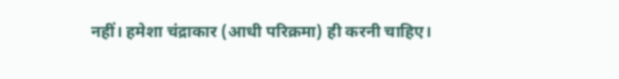नहीं। हमेशा चंद्राकार (आधी परिक्रमा) ही करनी चाहिए।